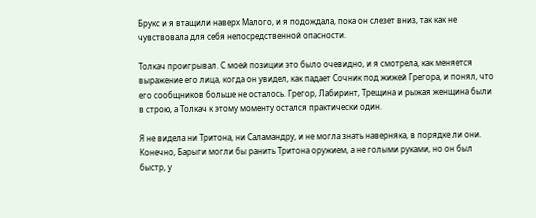Брукс и я втащили наверх Малого, и я подождала, пока он слезет вниз, так как не чувствовала для себя непосредственной опасности.

Толкач проигрывал. С моей позиции это было очевидно, и я смотрела, как меняется выражение его лица, когда он увидел, как падает Сочник под жижей Грегора, и понял, что его сообщников больше не осталось. Грегор, Лабиринт, Трещина и рыжая женщина были в строю, а Толкач к этому моменту остался практически один.

Я не видела ни Тритона, ни Саламандру, и не могла знать наверняка, в порядке ли они. Конечно, Барыги могли бы ранить Тритона оружием, а не голыми руками, но он был быстр, у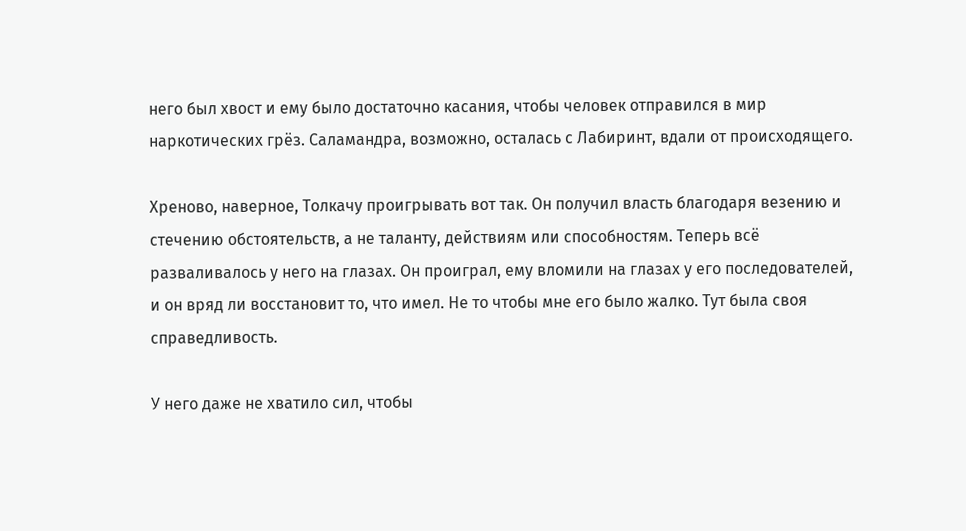него был хвост и ему было достаточно касания, чтобы человек отправился в мир наркотических грёз. Саламандра, возможно, осталась с Лабиринт, вдали от происходящего.

Хреново, наверное, Толкачу проигрывать вот так. Он получил власть благодаря везению и стечению обстоятельств, а не таланту, действиям или способностям. Теперь всё разваливалось у него на глазах. Он проиграл, ему вломили на глазах у его последователей, и он вряд ли восстановит то, что имел. Не то чтобы мне его было жалко. Тут была своя справедливость.

У него даже не хватило сил, чтобы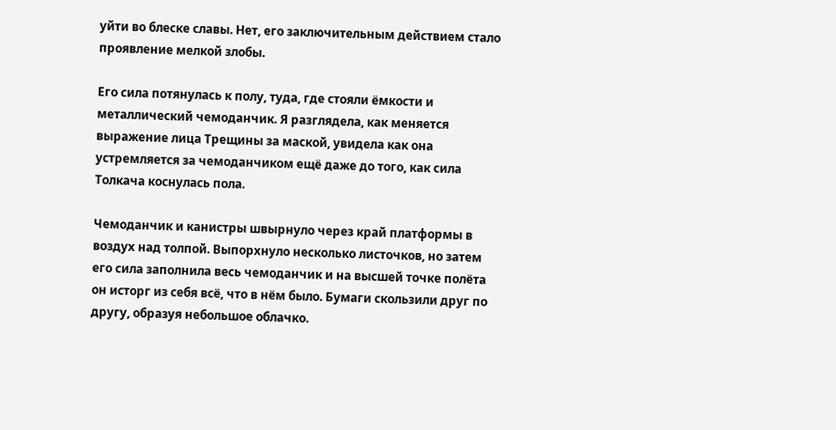уйти во блеске славы. Нет, его заключительным действием стало проявление мелкой злобы.

Его сила потянулась к полу, туда, где стояли ёмкости и металлический чемоданчик. Я разглядела, как меняется выражение лица Трещины за маской, увидела как она устремляется за чемоданчиком ещё даже до того, как сила Толкача коснулась пола.

Чемоданчик и канистры швырнуло через край платформы в воздух над толпой. Выпорхнуло несколько листочков, но затем его сила заполнила весь чемоданчик и на высшей точке полёта он исторг из себя всё, что в нём было. Бумаги скользили друг по другу, образуя небольшое облачко.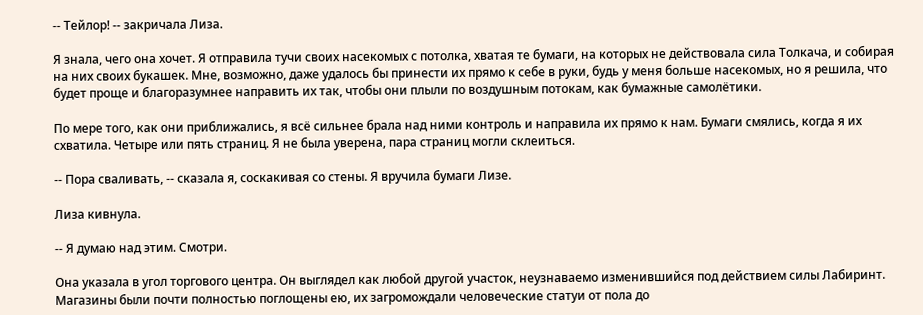-- Тейлор! -- закричала Лиза.

Я знала, чего она хочет. Я отправила тучи своих насекомых с потолка, хватая те бумаги, на которых не действовала сила Толкача, и собирая на них своих букашек. Мне, возможно, даже удалось бы принести их прямо к себе в руки, будь у меня больше насекомых, но я решила, что будет проще и благоразумнее направить их так, чтобы они плыли по воздушным потокам, как бумажные самолётики.

По мере того, как они приближались, я всё сильнее брала над ними контроль и направила их прямо к нам. Бумаги смялись, когда я их схватила. Четыре или пять страниц. Я не была уверена, пара страниц могли склеиться.

-- Пора сваливать, -- сказала я, соскакивая со стены. Я вручила бумаги Лизе.

Лиза кивнула.

-- Я думаю над этим. Смотри.

Она указала в угол торгового центра. Он выглядел как любой другой участок, неузнаваемо изменившийся под действием силы Лабиринт. Магазины были почти полностью поглощены ею, их загромождали человеческие статуи от пола до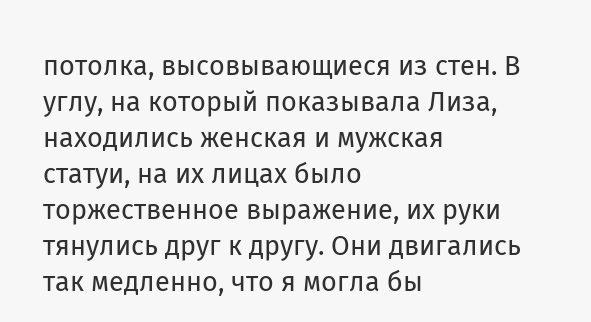потолка, высовывающиеся из стен. В углу, на который показывала Лиза, находились женская и мужская статуи, на их лицах было торжественное выражение, их руки тянулись друг к другу. Они двигались так медленно, что я могла бы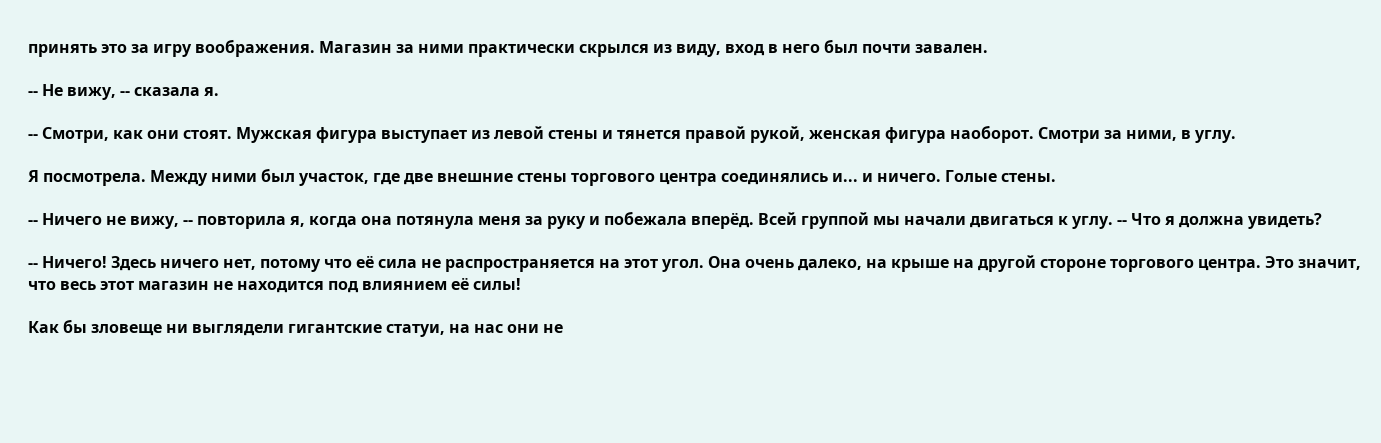принять это за игру воображения. Магазин за ними практически скрылся из виду, вход в него был почти завален.

-- Не вижу, -- сказала я.

-- Смотри, как они стоят. Мужская фигура выступает из левой стены и тянется правой рукой, женская фигура наоборот. Смотри за ними, в углу.

Я посмотрела. Между ними был участок, где две внешние стены торгового центра соединялись и... и ничего. Голые стены.

-- Ничего не вижу, -- повторила я, когда она потянула меня за руку и побежала вперёд. Всей группой мы начали двигаться к углу. -- Что я должна увидеть?

-- Ничего! Здесь ничего нет, потому что её сила не распространяется на этот угол. Она очень далеко, на крыше на другой стороне торгового центра. Это значит, что весь этот магазин не находится под влиянием её силы!

Как бы зловеще ни выглядели гигантские статуи, на нас они не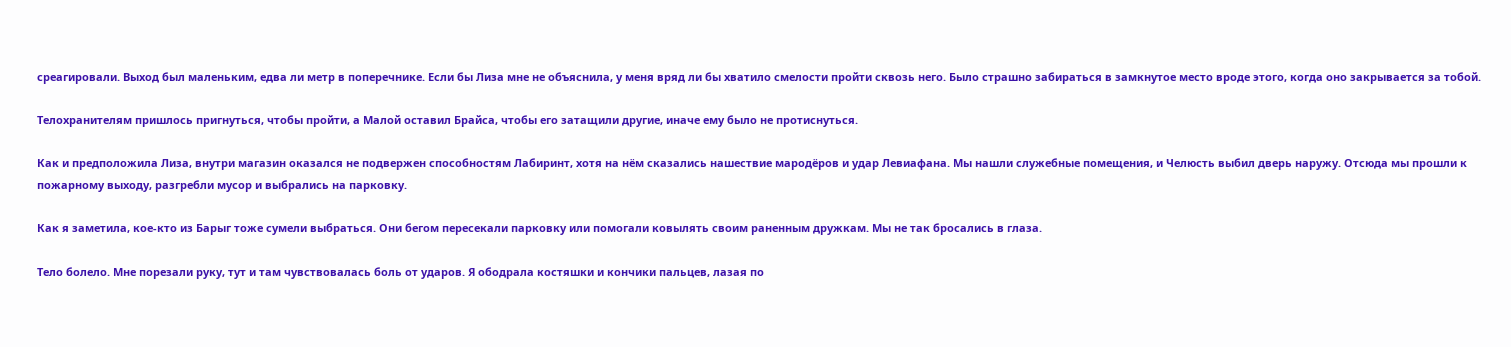среагировали. Выход был маленьким, едва ли метр в поперечнике. Если бы Лиза мне не объяснила, у меня вряд ли бы хватило смелости пройти сквозь него. Было страшно забираться в замкнутое место вроде этого, когда оно закрывается за тобой.

Телохранителям пришлось пригнуться, чтобы пройти, а Малой оставил Брайса, чтобы его затащили другие, иначе ему было не протиснуться.

Как и предположила Лиза, внутри магазин оказался не подвержен способностям Лабиринт, хотя на нём сказались нашествие мародёров и удар Левиафана. Мы нашли служебные помещения, и Челюсть выбил дверь наружу. Отсюда мы прошли к пожарному выходу, разгребли мусор и выбрались на парковку.

Как я заметила, кое-кто из Барыг тоже сумели выбраться. Они бегом пересекали парковку или помогали ковылять своим раненным дружкам. Мы не так бросались в глаза.

Тело болело. Мне порезали руку, тут и там чувствовалась боль от ударов. Я ободрала костяшки и кончики пальцев, лазая по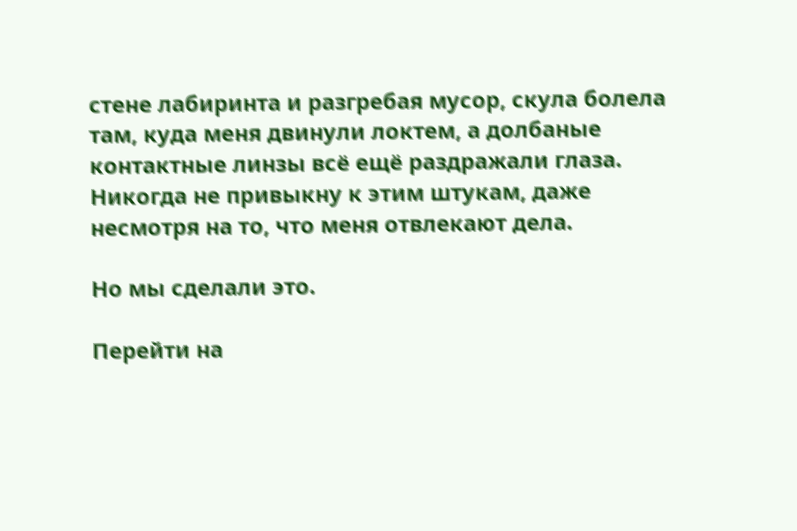стене лабиринта и разгребая мусор, скула болела там, куда меня двинули локтем, а долбаные контактные линзы всё ещё раздражали глаза. Никогда не привыкну к этим штукам, даже несмотря на то, что меня отвлекают дела.

Но мы сделали это.

Перейти на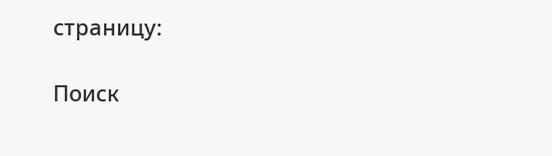страницу:

Поиск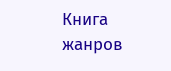Книга жанров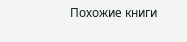Похожие книги